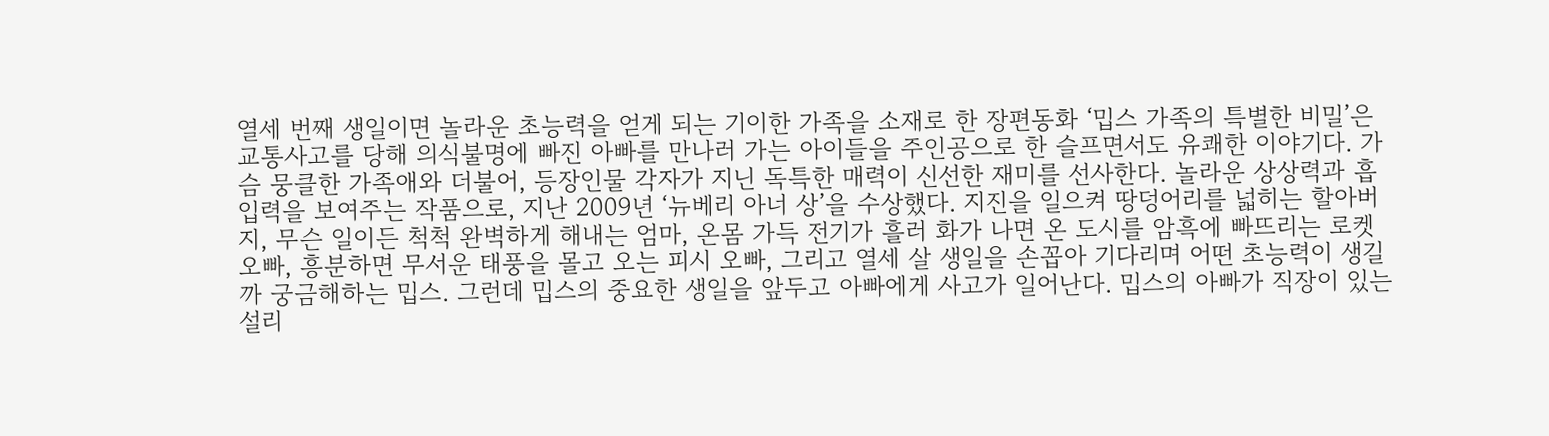열세 번째 생일이면 놀라운 초능력을 얻게 되는 기이한 가족을 소재로 한 장편동화 ‘밉스 가족의 특별한 비밀’은 교통사고를 당해 의식불명에 빠진 아빠를 만나러 가는 아이들을 주인공으로 한 슬프면서도 유쾌한 이야기다. 가슴 뭉클한 가족애와 더불어, 등장인물 각자가 지닌 독특한 매력이 신선한 재미를 선사한다. 놀라운 상상력과 흡입력을 보여주는 작품으로, 지난 2009년 ‘뉴베리 아너 상’을 수상했다. 지진을 일으켜 땅덩어리를 넓히는 할아버지, 무슨 일이든 척척 완벽하게 해내는 엄마, 온몸 가득 전기가 흘러 화가 나면 온 도시를 암흑에 빠뜨리는 로켓 오빠, 흥분하면 무서운 태풍을 몰고 오는 피시 오빠, 그리고 열세 살 생일을 손꼽아 기다리며 어떤 초능력이 생길까 궁금해하는 밉스. 그런데 밉스의 중요한 생일을 앞두고 아빠에게 사고가 일어난다. 밉스의 아빠가 직장이 있는 설리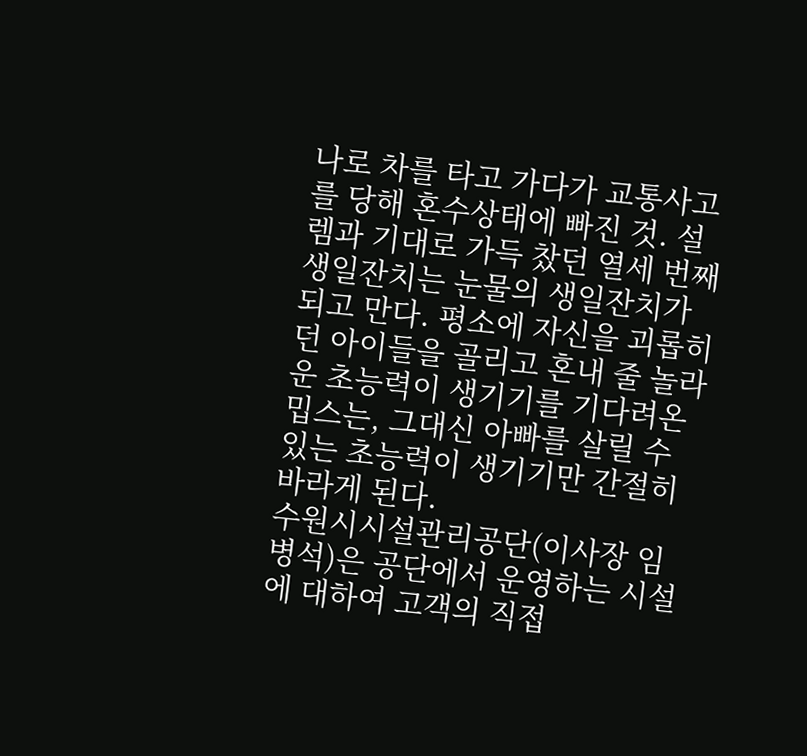나로 차를 타고 가다가 교통사고를 당해 혼수상태에 빠진 것. 설렘과 기대로 가득 찼던 열세 번째 생일잔치는 눈물의 생일잔치가 되고 만다. 평소에 자신을 괴롭히던 아이들을 골리고 혼내 줄 놀라운 초능력이 생기기를 기다려온 밉스는, 그대신 아빠를 살릴 수 있는 초능력이 생기기만 간절히 바라게 된다.
수원시시설관리공단(이사장 임병석)은 공단에서 운영하는 시설에 대하여 고객의 직접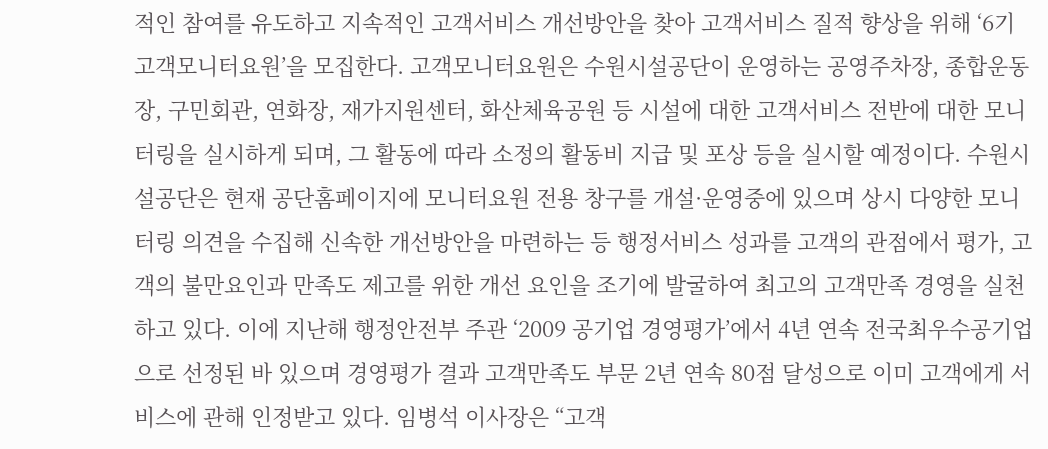적인 참여를 유도하고 지속적인 고객서비스 개선방안을 찾아 고객서비스 질적 향상을 위해 ‘6기 고객모니터요원’을 모집한다. 고객모니터요원은 수원시설공단이 운영하는 공영주차장, 종합운동장, 구민회관, 연화장, 재가지원센터, 화산체육공원 등 시설에 대한 고객서비스 전반에 대한 모니터링을 실시하게 되며, 그 활동에 따라 소정의 활동비 지급 및 포상 등을 실시할 예정이다. 수원시설공단은 현재 공단홈페이지에 모니터요원 전용 창구를 개설·운영중에 있으며 상시 다양한 모니터링 의견을 수집해 신속한 개선방안을 마련하는 등 행정서비스 성과를 고객의 관점에서 평가, 고객의 불만요인과 만족도 제고를 위한 개선 요인을 조기에 발굴하여 최고의 고객만족 경영을 실천하고 있다. 이에 지난해 행정안전부 주관 ‘2009 공기업 경영평가’에서 4년 연속 전국최우수공기업으로 선정된 바 있으며 경영평가 결과 고객만족도 부문 2년 연속 80점 달성으로 이미 고객에게 서비스에 관해 인정받고 있다. 임병석 이사장은 “고객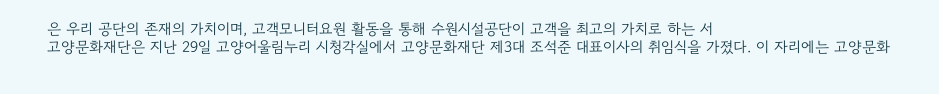은 우리 공단의 존재의 가치이며, 고객모니터요원 활동을 통해 수원시설공단이 고객을 최고의 가치로 하는 서
고양문화재단은 지난 29일 고양어울림누리 시청각실에서 고양문화재단 제3대 조석준 대표이사의 취임식을 가졌다. 이 자리에는 고양문화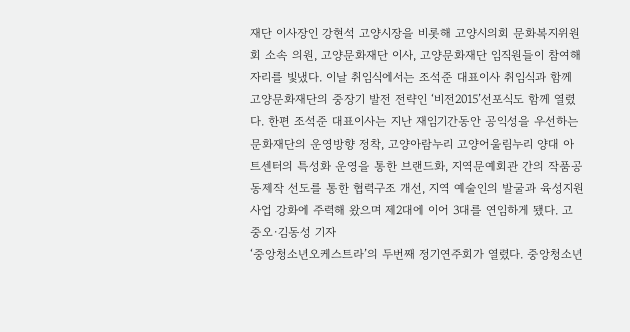재단 이사장인 강현석 고양시장을 비롯해 고양시의회 문화복지위원회 소속 의원, 고양문화재단 이사, 고양문화재단 임직원들이 참여해 자리를 빛냈다. 이날 취임식에서는 조석준 대표이사 취임식과 함께 고양문화재단의 중장기 발전 전략인 ‘비전2015’선포식도 함께 열렸다. 한편 조석준 대표이사는 지난 재임기간동안 공익성을 우선하는 문화재단의 운영방향 정착, 고양아람누리 고양어울림누리 양대 아트센터의 특성화 운영을 통한 브랜드화, 지역문예회관 간의 작품공동제작 선도를 통한 협력구조 개선, 지역 예술인의 발굴과 육성지원 사업 강화에 주력해 왔으며 제2대에 이어 3대를 연임하게 됐다. 고중오·김동성 기자
‘중앙청소년오케스트라’의 두번째 정기연주회가 열렸다. 중앙청소년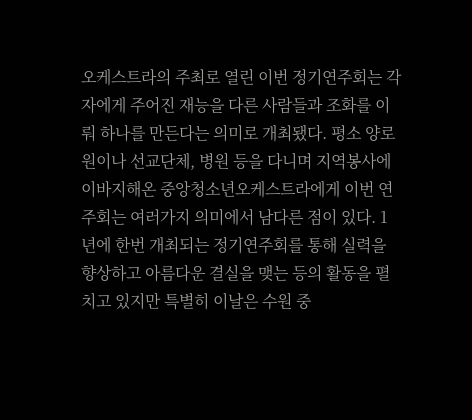오케스트라의 주최로 열린 이번 정기연주회는 각자에게 주어진 재능을 다른 사람들과 조화를 이뤄 하나를 만든다는 의미로 개최됐다. 평소 양로원이나 선교단체, 병원 등을 다니며 지역봉사에 이바지해온 중앙청소년오케스트라에게 이번 연주회는 여러가지 의미에서 남다른 점이 있다. 1년에 한번 개최되는 정기연주회를 통해 실력을 향상하고 아름다운 결실을 맺는 등의 활동을 펼치고 있지만 특별히 이날은 수원 중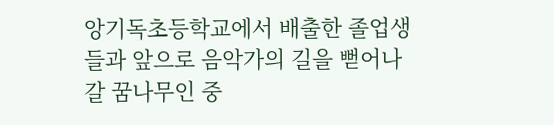앙기독초등학교에서 배출한 졸업생들과 앞으로 음악가의 길을 뻗어나갈 꿈나무인 중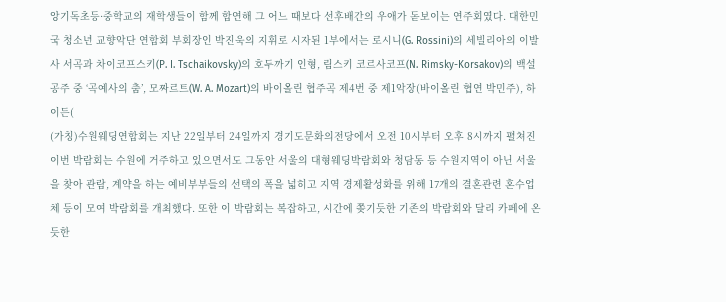앙기독초등·중학교의 재학생들이 함께 합연해 그 어느 때보다 선후배간의 우애가 돋보이는 연주회였다. 대한민국 청소년 교향악단 연합회 부회장인 박진욱의 지휘로 시자된 1부에서는 로시니(G. Rossini)의 세빌리아의 이발사 서곡과 차이코프스키(P. I. Tschaikovsky)의 호두까기 인형, 림스키 코르사코프(N. Rimsky-Korsakov)의 백설공주 중 ‘곡예사의 춤’, 모짜르트(W. A. Mozart)의 바이올린 협주곡 제4번 중 제1악장(바이올린 협연 박민주), 하이든(
(가칭)수원웨딩연합회는 지난 22일부터 24일까지 경기도문화의전당에서 오전 10시부터 오후 8시까지 펼쳐진 이번 박람회는 수원에 거주하고 있으면서도 그동안 서울의 대형웨딩박람회와 청담동 등 수원지역이 아닌 서울을 찾아 관람, 계약을 하는 예비부부들의 선택의 폭을 넓히고 지역 경제활성화를 위해 17개의 결혼관련 혼수업체 등이 모여 박람회를 개최했다. 또한 이 박람회는 복잡하고, 시간에 쫒기듯한 기존의 박람회와 달리 카페에 온 듯한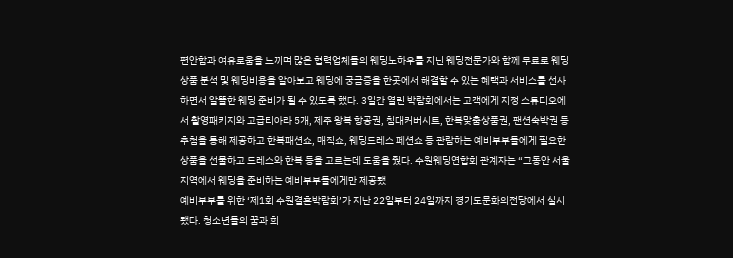편안함과 여유로움을 느끼며 많은 협력업체들의 웨딩노하우를 지닌 웨딩전문가와 함께 무료로 웨딩상품 분석 및 웨딩비용을 알아보고 웨딩에 궁금증을 한곳에서 해결할 수 있는 혜택과 서비스를 선사하면서 알뜰한 웨딩 준비가 될 수 있도록 했다. 3일간 열린 박람회에서는 고객에게 지정 스튜디오에서 촬영패키지와 고급티아라 5개, 제주 왕복 항공권, 침대커버시트, 한복맞춤상품권, 팬션숙박권 등 추첨을 통해 제공하고 한복패션쇼, 매직쇼, 웨딩드레스 페션쇼 등 관람하는 예비부부들에게 필요한 상품을 선물하고 드레스와 한복 등을 고르는데 도움을 줬다. 수원웨딩연합회 관계자는 “그동안 서울지역에서 웨딩을 준비하는 예비부부들에게만 제공됐
예비부부를 위한 ‘제1회 수원결혼박람회’가 지난 22일부터 24일까지 경기도문화의전당에서 실시됐다. 청소년들의 꿈과 희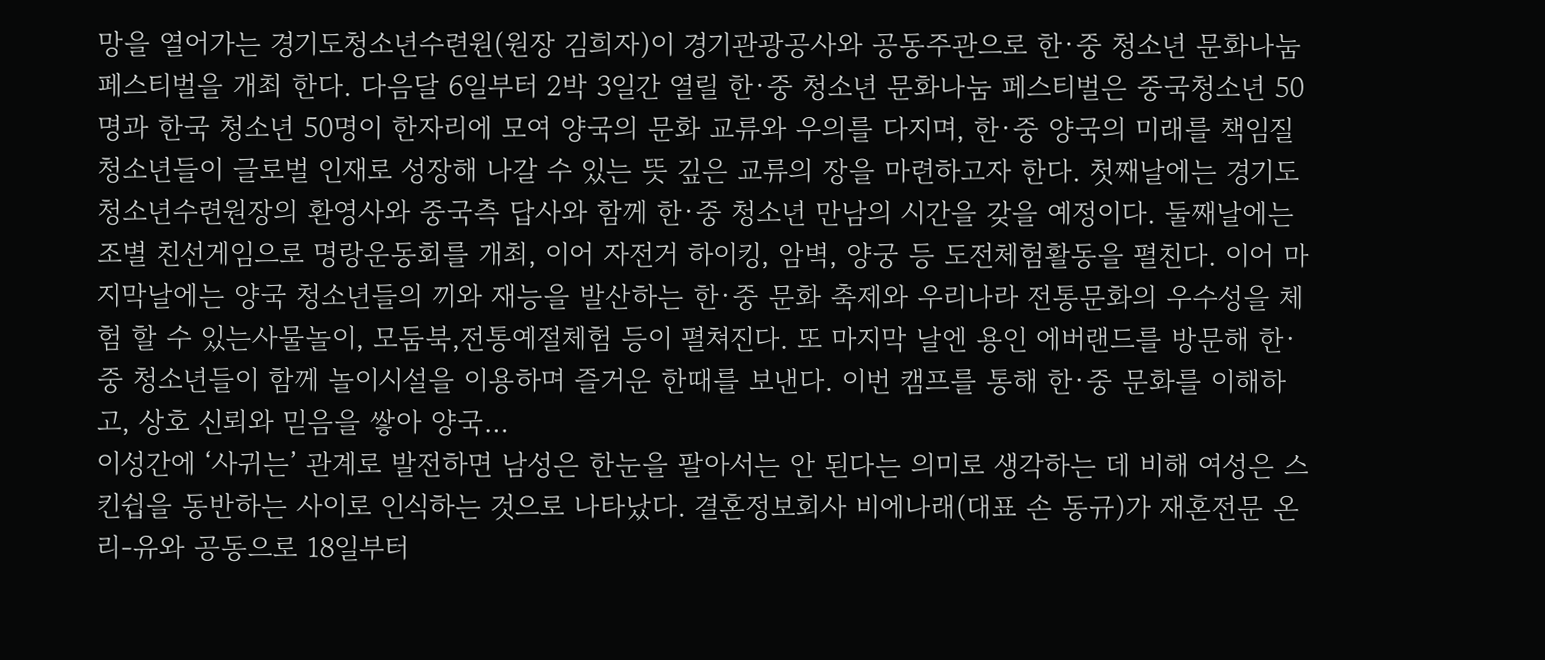망을 열어가는 경기도청소년수련원(원장 김희자)이 경기관광공사와 공동주관으로 한·중 청소년 문화나눔 페스티벌을 개최 한다. 다음달 6일부터 2박 3일간 열릴 한·중 청소년 문화나눔 페스티벌은 중국청소년 50명과 한국 청소년 50명이 한자리에 모여 양국의 문화 교류와 우의를 다지며, 한·중 양국의 미래를 책임질 청소년들이 글로벌 인재로 성장해 나갈 수 있는 뜻 깊은 교류의 장을 마련하고자 한다. 첫째날에는 경기도청소년수련원장의 환영사와 중국측 답사와 함께 한·중 청소년 만남의 시간을 갖을 예정이다. 둘째날에는 조별 친선게임으로 명랑운동회를 개최, 이어 자전거 하이킹, 암벽, 양궁 등 도전체험활동을 펼친다. 이어 마지막날에는 양국 청소년들의 끼와 재능을 발산하는 한·중 문화 축제와 우리나라 전통문화의 우수성을 체험 할 수 있는사물놀이, 모둠북,전통예절체험 등이 펼쳐진다. 또 마지막 날엔 용인 에버랜드를 방문해 한·중 청소년들이 함께 놀이시설을 이용하며 즐거운 한때를 보낸다. 이번 캠프를 통해 한·중 문화를 이해하고, 상호 신뢰와 믿음을 쌓아 양국…
이성간에 ‘사귀는’ 관계로 발전하면 남성은 한눈을 팔아서는 안 된다는 의미로 생각하는 데 비해 여성은 스킨쉽을 동반하는 사이로 인식하는 것으로 나타났다. 결혼정보회사 비에나래(대표 손 동규)가 재혼전문 온리-유와 공동으로 18일부터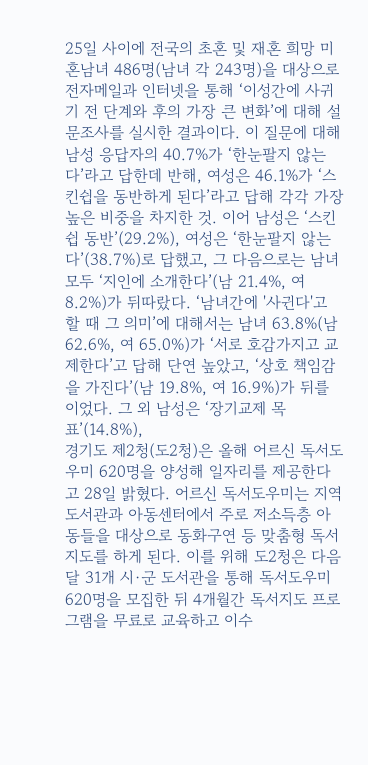25일 사이에 전국의 초혼 및 재혼 희망 미혼남녀 486명(남녀 각 243명)을 대상으로 전자메일과 인터넷을 통해 ‘이성간에 사귀기 전 단계와 후의 가장 큰 변화’에 대해 설문조사를 실시한 결과이다. 이 질문에 대해 남성 응답자의 40.7%가 ‘한눈팔지 않는다’라고 답한데 반해, 여성은 46.1%가 ‘스킨쉽을 동반하게 된다’라고 답해 각각 가장 높은 비중을 차지한 것. 이어 남성은 ‘스킨쉽 동반’(29.2%), 여성은 ‘한눈팔지 않는다’(38.7%)로 답했고, 그 다음으로는 남녀 모두 ‘지인에 소개한다’(남 21.4%, 여 8.2%)가 뒤따랐다. ‘남녀간에 '사귄다'고 할 때 그 의미’에 대해서는 남녀 63.8%(남 62.6%, 여 65.0%)가 ‘서로 호감가지고 교제한다’고 답해 단연 높았고, ‘상호 책임감을 가진다’(남 19.8%, 여 16.9%)가 뒤를 이었다. 그 외 남성은 ‘장기교제 목표’(14.8%),
경기도 제2청(도2청)은 올해 어르신 독서도우미 620명을 양성해 일자리를 제공한다고 28일 밝혔다. 어르신 독서도우미는 지역 도서관과 아동센터에서 주로 저소득층 아동들을 대상으로 동화구연 등 맞춤형 독서지도를 하게 된다. 이를 위해 도2청은 다음달 31개 시·군 도서관을 통해 독서도우미 620명을 모집한 뒤 4개월간 독서지도 프로그램을 무료로 교육하고 이수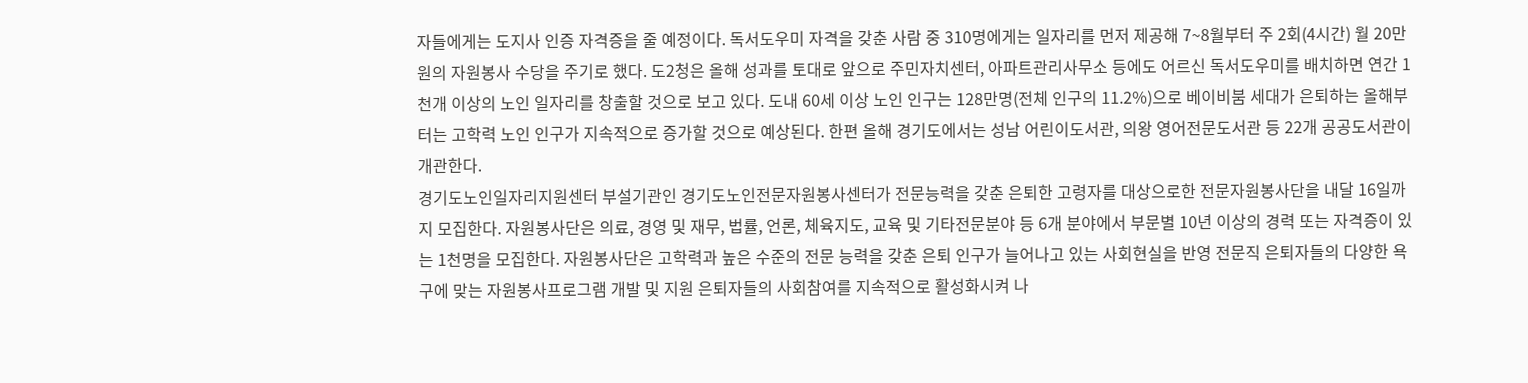자들에게는 도지사 인증 자격증을 줄 예정이다. 독서도우미 자격을 갖춘 사람 중 310명에게는 일자리를 먼저 제공해 7~8월부터 주 2회(4시간) 월 20만원의 자원봉사 수당을 주기로 했다. 도2청은 올해 성과를 토대로 앞으로 주민자치센터, 아파트관리사무소 등에도 어르신 독서도우미를 배치하면 연간 1천개 이상의 노인 일자리를 창출할 것으로 보고 있다. 도내 60세 이상 노인 인구는 128만명(전체 인구의 11.2%)으로 베이비붐 세대가 은퇴하는 올해부터는 고학력 노인 인구가 지속적으로 증가할 것으로 예상된다. 한편 올해 경기도에서는 성남 어린이도서관, 의왕 영어전문도서관 등 22개 공공도서관이 개관한다.
경기도노인일자리지원센터 부설기관인 경기도노인전문자원봉사센터가 전문능력을 갖춘 은퇴한 고령자를 대상으로한 전문자원봉사단을 내달 16일까지 모집한다. 자원봉사단은 의료, 경영 및 재무, 법률, 언론, 체육지도, 교육 및 기타전문분야 등 6개 분야에서 부문별 10년 이상의 경력 또는 자격증이 있는 1천명을 모집한다. 자원봉사단은 고학력과 높은 수준의 전문 능력을 갖춘 은퇴 인구가 늘어나고 있는 사회현실을 반영 전문직 은퇴자들의 다양한 욕구에 맞는 자원봉사프로그램 개발 및 지원 은퇴자들의 사회참여를 지속적으로 활성화시켜 나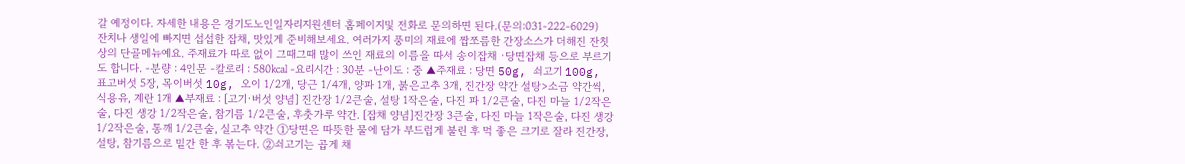갈 예정이다. 자세한 내용은 경기도노인일자리지원센터 홈페이지및 전화로 문의하면 된다.(문의:031-222-6029)
잔치나 생일에 빠지면 섭섭한 잡채, 맛있게 준비해보세요. 여러가지 풍미의 재료에 짭쪼름한 간장소스가 더해진 잔칫상의 단골메뉴예요. 주재료가 따로 없이 그때그때 많이 쓰인 재료의 이름을 따서 송이잡채 ·당면잡채 등으로 부르기도 합니다. -분량 : 4인문 -칼로리 : 580㎉ -요리시간 : 30분 -난이도 : 중 ▲주재료 : 당면 50g, 쇠고기 100g, 표고버섯 5장, 목이버섯 10g, 오이 1/2개, 당근 1/4개, 양파 1개, 붉은고추 3개, 진간장 약간 설탕>소금 약간씩, 식용유, 계란 1개 ▲부재료 : [고기·버섯 양념] 진간장 1/2큰술, 설탕 1작은술, 다진 파 1/2큰술, 다진 마늘 1/2작은술, 다진 생강 1/2작은술, 참기름 1/2큰술, 후춧가루 약간. [잡채 양념]진간장 3큰술, 다진 마늘 1작은술, 다진 생강 1/2작은술, 통깨 1/2큰술, 실고추 약간 ①당면은 따뜻한 물에 담가 부드럽게 불린 후 먹 좋은 크기로 잘라 진간장, 설탕, 참기름으로 밑간 한 후 볶는다. ②쇠고기는 곱게 채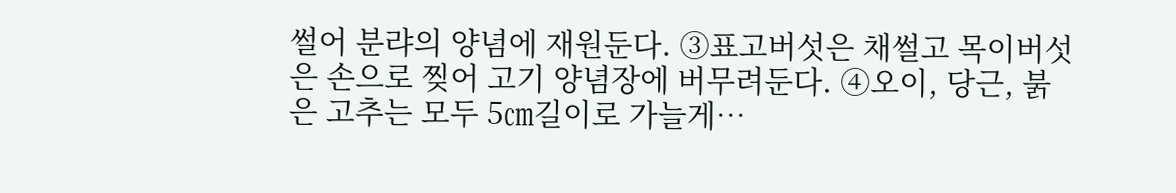썰어 분랴의 양념에 재원둔다. ③표고버섯은 채썰고 목이버섯은 손으로 찢어 고기 양념장에 버무려둔다. ④오이, 당근, 붉은 고추는 모두 5㎝길이로 가늘게…